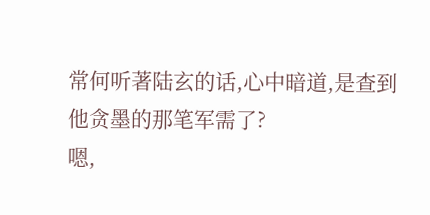常何听著陆玄的话,心中暗道,是查到他贪墨的那笔军需了?
嗯,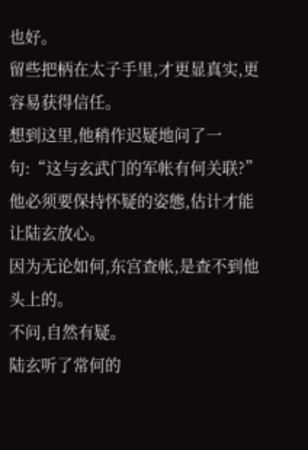也好。
留些把柄在太子手里,才更显真实,更容易获得信任。
想到这里,他稍作迟疑地问了一句:“这与玄武门的军帐有何关联?”
他必须要保持怀疑的姿態,估计才能让陆玄放心。
因为无论如何,东宫查帐,是查不到他头上的。
不问,自然有疑。
陆玄听了常何的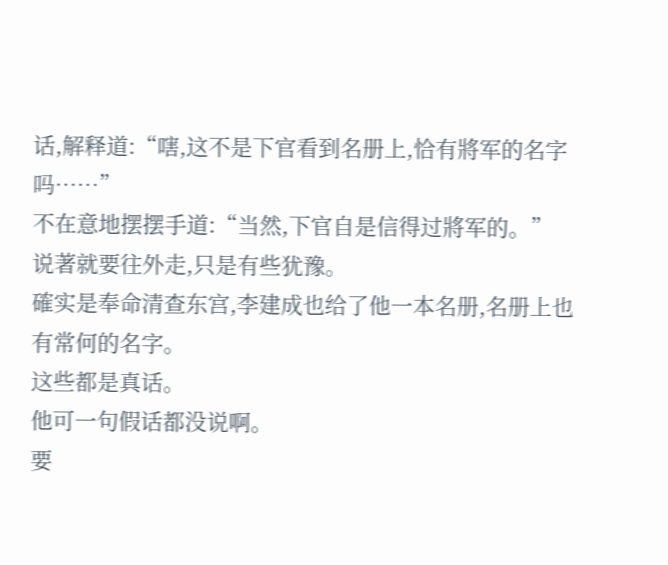话,解释道:“嗐,这不是下官看到名册上,恰有將军的名字吗……”
不在意地摆摆手道:“当然,下官自是信得过將军的。”
说著就要往外走,只是有些犹豫。
確实是奉命清查东宫,李建成也给了他一本名册,名册上也有常何的名字。
这些都是真话。
他可一句假话都没说啊。
要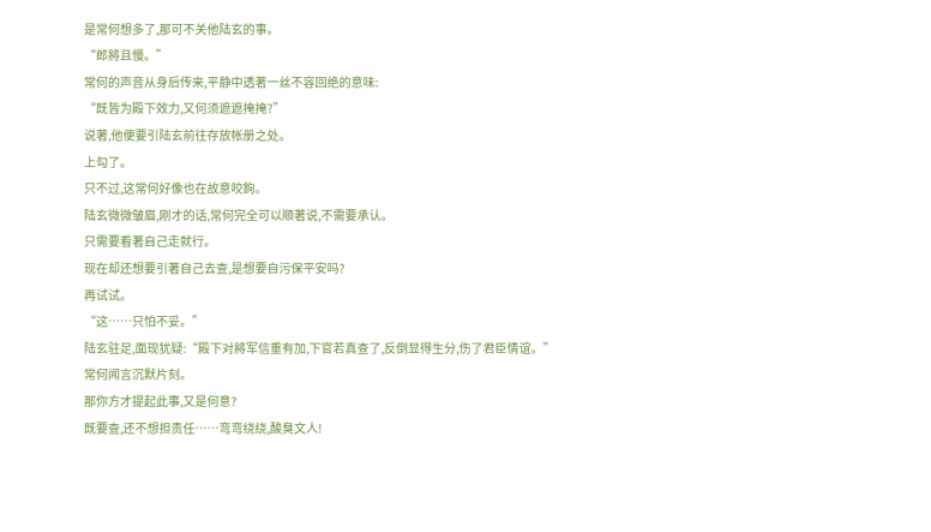是常何想多了,那可不关他陆玄的事。
“郎將且慢。”
常何的声音从身后传来,平静中透著一丝不容回绝的意味:
“既皆为殿下效力,又何须遮遮掩掩?”
说著,他便要引陆玄前往存放帐册之处。
上勾了。
只不过,这常何好像也在故意咬鉤。
陆玄微微皱眉,刚才的话,常何完全可以顺著说,不需要承认。
只需要看著自己走就行。
现在却还想要引著自己去查,是想要自污保平安吗?
再试试。
“这……只怕不妥。”
陆玄驻足,面现犹疑:“殿下对將军信重有加,下官若真查了,反倒显得生分,伤了君臣情谊。”
常何闻言沉默片刻。
那你方才提起此事,又是何意?
既要查,还不想担责任……弯弯绕绕,酸臭文人!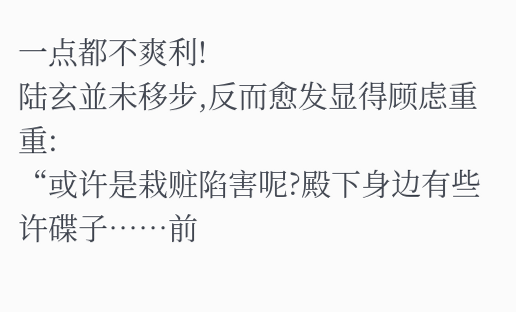一点都不爽利!
陆玄並未移步,反而愈发显得顾虑重重:
“或许是栽赃陷害呢?殿下身边有些许碟子……前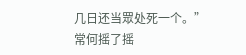几日还当眾处死一个。”
常何摇了摇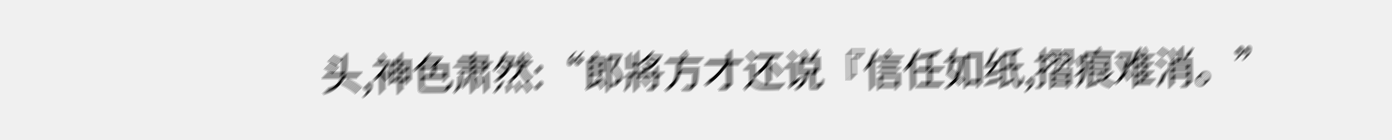头,神色肃然:“郎將方才还说『信任如纸,摺痕难消。”